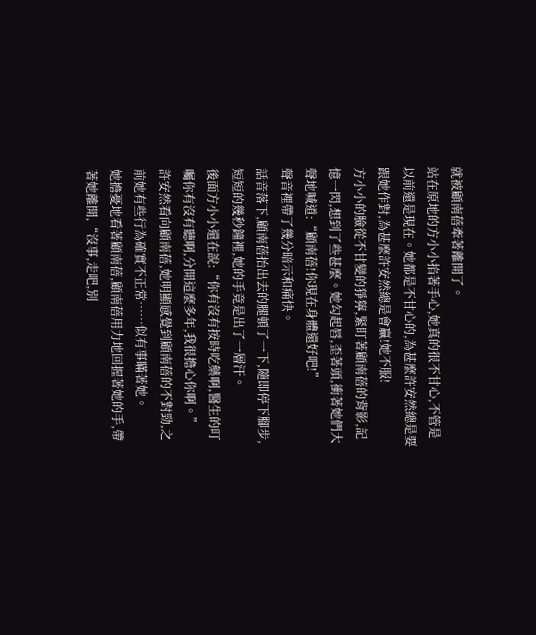就被顧南蓓牽著離開了。
站在原地的方小小掐著手心,她真的很不甘心,不管是以前還是現在。她都是不甘心的,為甚麼許安然總是要跟她作對,為甚麼許安然總是會贏!她不服!
方小小的臉從不甘變的猙獰,緊盯著顧南蓓的背影,記憶一閃,想到了些甚麼。她勾起唇,歪著頭,衝著她們大聲地喊道:“顧南蓓!你現在身體還好吧!”
聲音裡帶了幾分暗示和痛快。
話音落下,顧南蓓抬出去的腿頓了一下,隨即停下腳步,短短的幾秒鐘裡,她的手竟是出了一層汗。
後面方小小還在說:“你有沒有按時吃藥啊,醫生的叮囑你有沒有聽啊,分開這麼多年,我很擔心你啊。”
許安然看向顧南蓓,她明顯感覺到顧南蓓的不對勁,之前她有些行為確實不正常……似有事瞞著她。
她擔憂地看著顧南蓓,顧南蓓用力地回握著她的手,帶著她離開,“沒事,走吧,別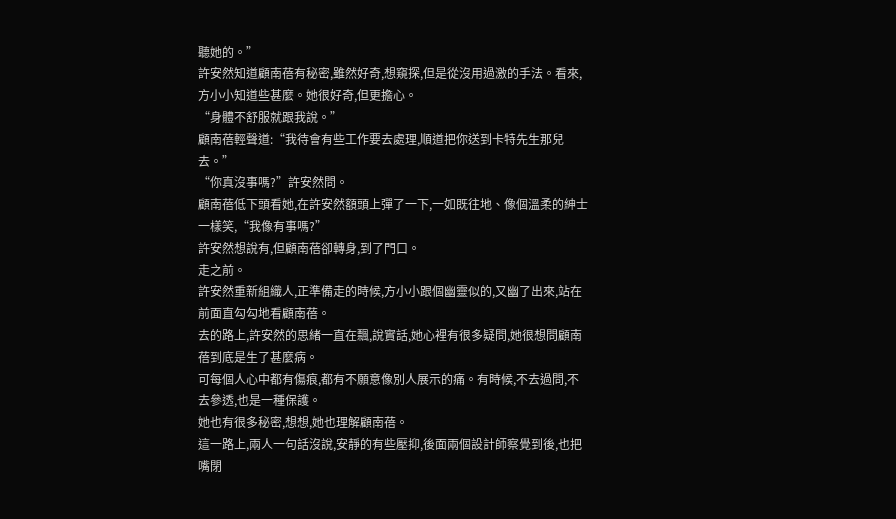聽她的。”
許安然知道顧南蓓有秘密,雖然好奇,想窺探,但是從沒用過激的手法。看來,方小小知道些甚麼。她很好奇,但更擔心。
“身體不舒服就跟我說。”
顧南蓓輕聲道:“我待會有些工作要去處理,順道把你送到卡特先生那兒去。”
“你真沒事嗎?”許安然問。
顧南蓓低下頭看她,在許安然額頭上彈了一下,一如既往地、像個溫柔的紳士一樣笑,“我像有事嗎?”
許安然想說有,但顧南蓓卻轉身,到了門口。
走之前。
許安然重新組織人,正準備走的時候,方小小跟個幽靈似的,又幽了出來,站在前面直勾勾地看顧南蓓。
去的路上,許安然的思緒一直在飄,說實話,她心裡有很多疑問,她很想問顧南蓓到底是生了甚麼病。
可每個人心中都有傷痕,都有不願意像別人展示的痛。有時候,不去過問,不去參透,也是一種保護。
她也有很多秘密,想想,她也理解顧南蓓。
這一路上,兩人一句話沒說,安靜的有些壓抑,後面兩個設計師察覺到後,也把嘴閉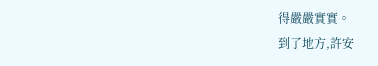得嚴嚴實實。
到了地方,許安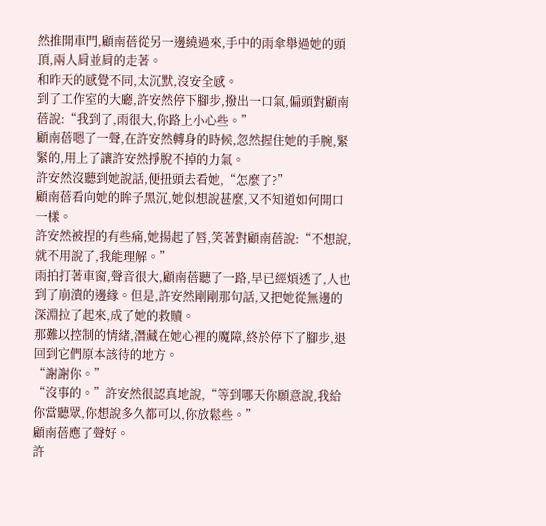然推開車門,顧南蓓從另一邊繞過來,手中的雨傘舉過她的頭頂,兩人肩並肩的走著。
和昨天的感覺不同,太沉默,沒安全感。
到了工作室的大廳,許安然停下腳步,撥出一口氣,偏頭對顧南蓓說:“我到了,雨很大,你路上小心些。”
顧南蓓嗯了一聲,在許安然轉身的時候,忽然握住她的手腕,緊緊的,用上了讓許安然掙脫不掉的力氣。
許安然沒聽到她說話,便扭頭去看她,“怎麼了?”
顧南蓓看向她的眸子黑沉,她似想說甚麼,又不知道如何開口一樣。
許安然被捏的有些痛,她揚起了唇,笑著對顧南蓓說:“不想說,就不用說了,我能理解。”
雨拍打著車窗,聲音很大,顧南蓓聽了一路,早已經煩透了,人也到了崩潰的邊緣。但是,許安然剛剛那句話,又把她從無邊的深淵拉了起來,成了她的救贖。
那難以控制的情緒,潛藏在她心裡的魔障,終於停下了腳步,退回到它們原本該待的地方。
“謝謝你。”
“沒事的。”許安然很認真地說,“等到哪天你願意說,我給你當聽眾,你想說多久都可以,你放鬆些。”
顧南蓓應了聲好。
許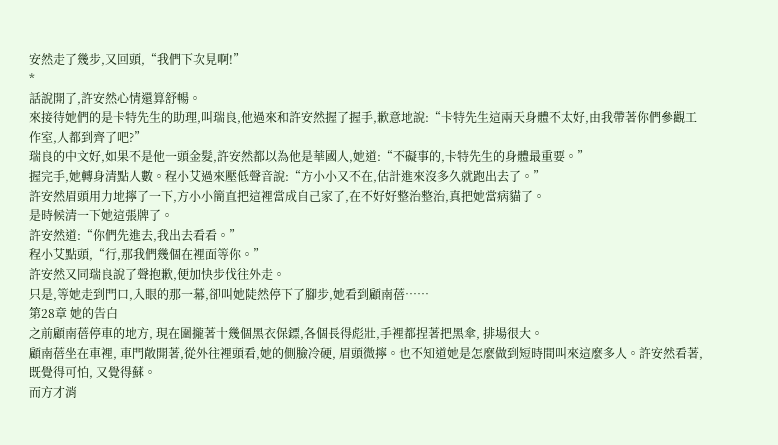安然走了幾步,又回頭,“我們下次見啊!”
*
話說開了,許安然心情還算舒暢。
來接待她們的是卡特先生的助理,叫瑞良,他過來和許安然握了握手,歉意地說:“卡特先生這兩天身體不太好,由我帶著你們參觀工作室,人都到齊了吧?”
瑞良的中文好,如果不是他一頭金髮,許安然都以為他是華國人,她道:“不礙事的,卡特先生的身體最重要。”
握完手,她轉身清點人數。程小艾過來壓低聲音說:“方小小又不在,估計進來沒多久就跑出去了。”
許安然眉頭用力地擰了一下,方小小簡直把這裡當成自己家了,在不好好整治整治,真把她當病貓了。
是時候清一下她這張牌了。
許安然道:“你們先進去,我出去看看。”
程小艾點頭,“行,那我們幾個在裡面等你。”
許安然又同瑞良說了聲抱歉,便加快步伐往外走。
只是,等她走到門口,入眼的那一幕,卻叫她陡然停下了腳步,她看到顧南蓓……
第28章 她的告白
之前顧南蓓停車的地方, 現在圍攏著十幾個黑衣保鏢,各個長得彪壯,手裡都捏著把黑傘, 排場很大。
顧南蓓坐在車裡, 車門敞開著,從外往裡頭看,她的側臉冷硬, 眉頭微擰。也不知道她是怎麼做到短時間叫來這麼多人。許安然看著, 既覺得可怕, 又覺得蘇。
而方才消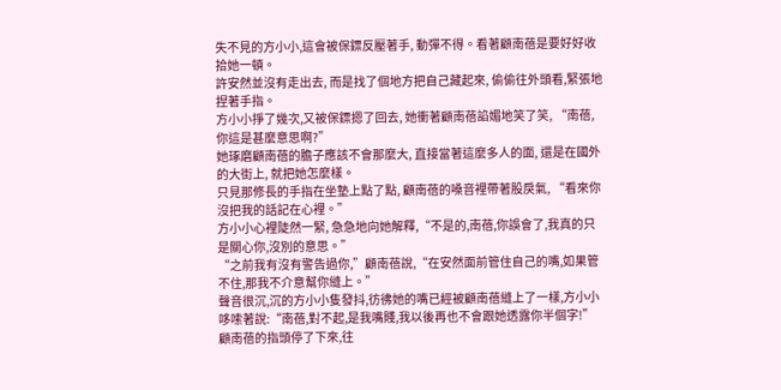失不見的方小小,這會被保鏢反壓著手, 動彈不得。看著顧南蓓是要好好收拾她一頓。
許安然並沒有走出去, 而是找了個地方把自己藏起來, 偷偷往外頭看,緊張地捏著手指。
方小小掙了幾次,又被保鏢摁了回去, 她衝著顧南蓓諂媚地笑了笑, “南蓓, 你這是甚麼意思啊?”
她琢磨顧南蓓的膽子應該不會那麼大, 直接當著這麼多人的面, 還是在國外的大街上, 就把她怎麼樣。
只見那修長的手指在坐墊上點了點, 顧南蓓的嗓音裡帶著股戾氣, “看來你沒把我的話記在心裡。”
方小小心裡陡然一緊, 急急地向她解釋,“不是的,南蓓,你誤會了,我真的只是關心你,沒別的意思。”
“之前我有沒有警告過你,”顧南蓓說,“在安然面前管住自己的嘴,如果管不住,那我不介意幫你縫上。”
聲音很沉,沉的方小小隻發抖,彷彿她的嘴已經被顧南蓓縫上了一樣,方小小哆嗦著說:“南蓓,對不起,是我嘴賤,我以後再也不會跟她透露你半個字!”
顧南蓓的指頭停了下來,往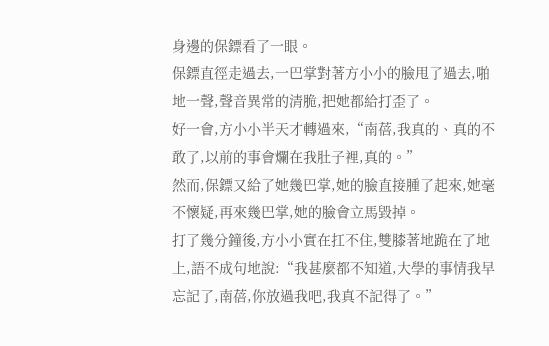身邊的保鏢看了一眼。
保鏢直徑走過去,一巴掌對著方小小的臉甩了過去,啪地一聲,聲音異常的清脆,把她都給打歪了。
好一會,方小小半天才轉過來,“南蓓,我真的、真的不敢了,以前的事會爛在我肚子裡,真的。”
然而,保鏢又給了她幾巴掌,她的臉直接腫了起來,她毫不懷疑,再來幾巴掌,她的臉會立馬毀掉。
打了幾分鐘後,方小小實在扛不住,雙膝著地跪在了地上,語不成句地說:“我甚麼都不知道,大學的事情我早忘記了,南蓓,你放過我吧,我真不記得了。”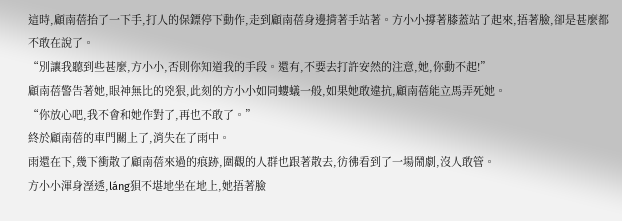這時,顧南蓓抬了一下手,打人的保鏢停下動作,走到顧南蓓身邊揹著手站著。方小小撐著膝蓋站了起來,捂著臉,卻是甚麼都不敢在說了。
“別讓我聽到些甚麼,方小小,否則你知道我的手段。還有,不要去打許安然的注意,她,你動不起!”
顧南蓓警告著她,眼神無比的兇狠,此刻的方小小如同螻蟻一般,如果她敢違抗,顧南蓓能立馬弄死她。
“你放心吧,我不會和她作對了,再也不敢了。”
終於顧南蓓的車門關上了,消失在了雨中。
雨還在下,幾下衝散了顧南蓓來過的痕跡,圍觀的人群也跟著散去,彷彿看到了一場鬧劇,沒人敢管。
方小小渾身溼透,láng狽不堪地坐在地上,她捂著臉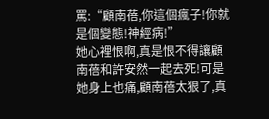罵:“顧南蓓,你這個瘋子!你就是個變態!神經病!”
她心裡恨啊,真是恨不得讓顧南蓓和許安然一起去死!可是她身上也痛,顧南蓓太狠了,真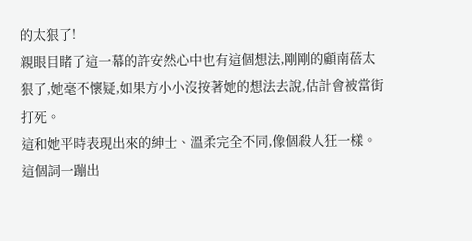的太狠了!
親眼目睹了這一幕的許安然心中也有這個想法,剛剛的顧南蓓太狠了,她毫不懷疑,如果方小小沒按著她的想法去說,估計會被當街打死。
這和她平時表現出來的紳士、溫柔完全不同,像個殺人狂一樣。這個詞一蹦出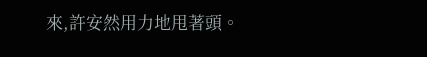來,許安然用力地甩著頭。